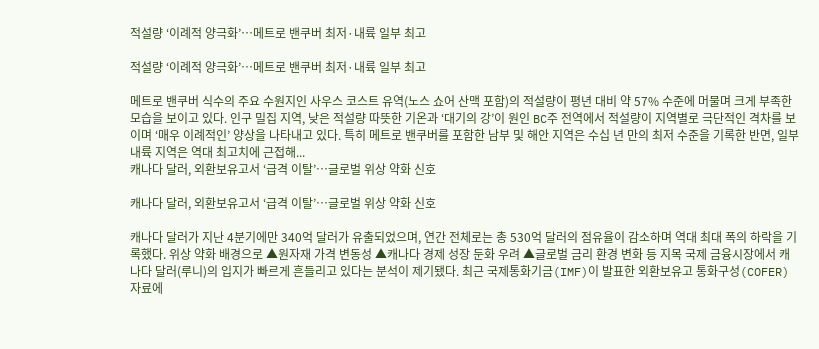적설량 ‘이례적 양극화’…메트로 밴쿠버 최저·내륙 일부 최고

적설량 ‘이례적 양극화’…메트로 밴쿠버 최저·내륙 일부 최고

메트로 밴쿠버 식수의 주요 수원지인 사우스 코스트 유역(노스 쇼어 산맥 포함)의 적설량이 평년 대비 약 57% 수준에 머물며 크게 부족한 모습을 보이고 있다. 인구 밀집 지역, 낮은 적설량 따뜻한 기온과 ‘대기의 강’이 원인 BC주 전역에서 적설량이 지역별로 극단적인 격차를 보이며 ‘매우 이례적인’ 양상을 나타내고 있다. 특히 메트로 밴쿠버를 포함한 남부 및 해안 지역은 수십 년 만의 최저 수준을 기록한 반면, 일부 내륙 지역은 역대 최고치에 근접해...
캐나다 달러, 외환보유고서 ‘급격 이탈’…글로벌 위상 약화 신호

캐나다 달러, 외환보유고서 ‘급격 이탈’…글로벌 위상 약화 신호

캐나다 달러가 지난 4분기에만 340억 달러가 유출되었으며, 연간 전체로는 총 530억 달러의 점유율이 감소하며 역대 최대 폭의 하락을 기록했다. 위상 약화 배경으로 ▲원자재 가격 변동성 ▲캐나다 경제 성장 둔화 우려 ▲글로벌 금리 환경 변화 등 지목 국제 금융시장에서 캐나다 달러(루니)의 입지가 빠르게 흔들리고 있다는 분석이 제기됐다. 최근 국제통화기금(IMF)이 발표한 외환보유고 통화구성(COFER) 자료에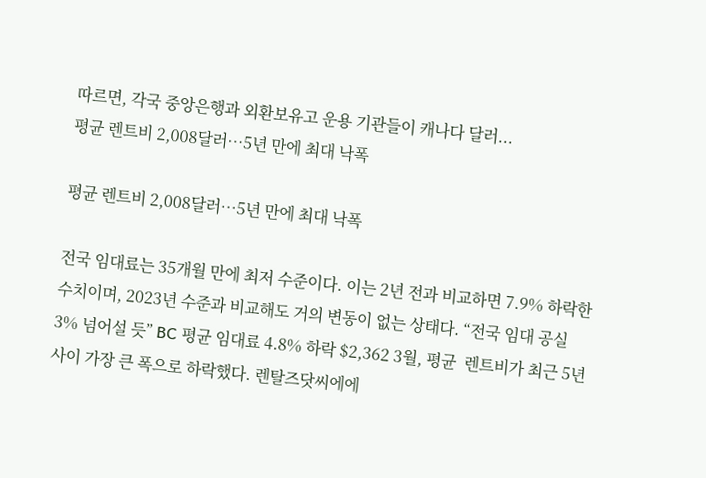따르면, 각국 중앙은행과 외환보유고 운용 기관들이 캐나다 달러...
평균 렌트비 2,008달러…5년 만에 최대 낙폭

평균 렌트비 2,008달러…5년 만에 최대 낙폭

전국 임대료는 35개월 만에 최저 수준이다. 이는 2년 전과 비교하면 7.9% 하락한 수치이며, 2023년 수준과 비교해도 거의 변동이 없는 상태다. “전국 임대 공실 3% 넘어설 듯” BC 평균 임대료 4.8% 하락 $2,362 3월, 평균  렌트비가 최근 5년 사이 가장 큰 폭으로 하락했다. 렌탈즈닷씨에에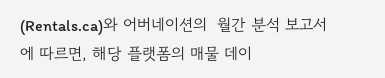(Rentals.ca)와 어버네이션의  월간 분석 보고서에 따르면, 해당 플랫폼의 매물 데이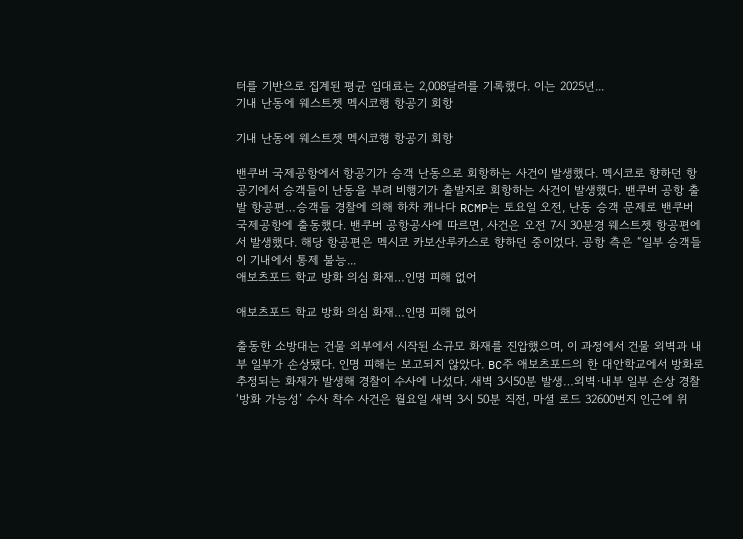터를 기반으로 집계된 평균 임대료는 2,008달러를 기록했다. 이는 2025년...
기내 난동에 웨스트젯 멕시코행 항공기 회항

기내 난동에 웨스트젯 멕시코행 항공기 회항

밴쿠버 국제공항에서 항공기가 승객 난동으로 회항하는 사건이 발생했다. 멕시코로 향하던 항공기에서 승객들이 난동을 부려 비행기가 출발지로 회항하는 사건이 발생했다. 밴쿠버 공항 출발 항공편…승객들 경찰에 의해 하차 캐나다 RCMP는 토요일 오전, 난동 승객 문제로 밴쿠버 국제공항에 출동했다. 밴쿠버 공항공사에 따르면, 사건은 오전 7시 30분경 웨스트젯 항공편에서 발생했다. 해당 항공편은 멕시코 카보산루카스로 향하던 중이었다. 공항 측은 “일부 승객들이 기내에서 통제 불능...
애보츠포드 학교 방화 의심 화재…인명 피해 없어

애보츠포드 학교 방화 의심 화재…인명 피해 없어

출동한 소방대는 건물 외부에서 시작된 소규모 화재를 진압했으며, 이 과정에서 건물 외벽과 내부 일부가 손상됐다. 인명 피해는 보고되지 않았다. BC주 애보츠포드의 한 대안학교에서 방화로 추정되는 화재가 발생해 경찰이 수사에 나섰다. 새벽 3시50분 발생…외벽·내부 일부 손상 경찰 ‘방화 가능성’ 수사 착수 사건은 월요일 새벽 3시 50분 직전, 마셜 로드 32600번지 인근에 위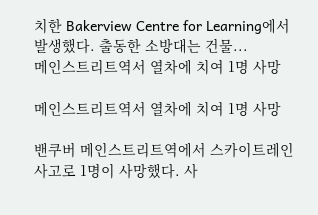치한 Bakerview Centre for Learning에서 발생했다. 출동한 소방대는 건물...
메인스트리트역서 열차에 치여 1명 사망

메인스트리트역서 열차에 치여 1명 사망

밴쿠버 메인스트리트역에서 스카이트레인 사고로 1명이 사망했다. 사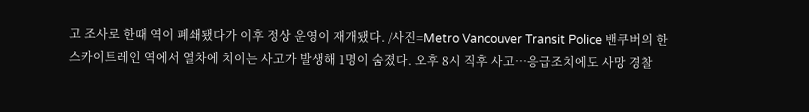고 조사로 한때 역이 폐쇄됐다가 이후 정상 운영이 재개됐다. /사진=Metro Vancouver Transit Police 밴쿠버의 한 스카이트레인 역에서 열차에 치이는 사고가 발생해 1명이 숨졌다. 오후 8시 직후 사고…응급조치에도 사망 경찰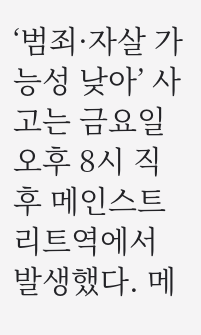‘범죄·자살 가능성 낮아’ 사고는 금요일 오후 8시 직후 메인스트리트역에서 발생했다. 메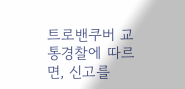트로밴쿠버 교통경찰에 따르면, 신고를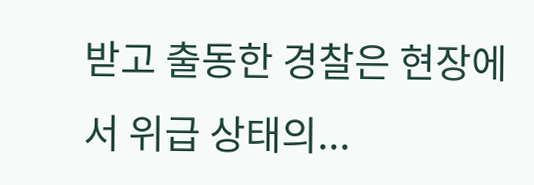받고 출동한 경찰은 현장에서 위급 상태의...